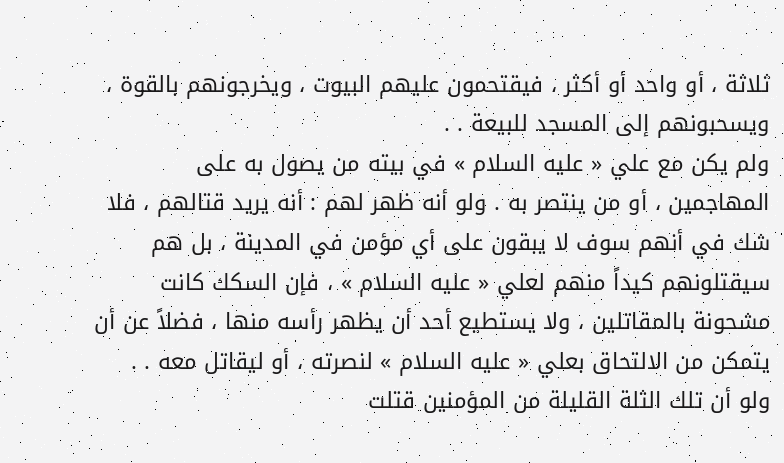ثلاثة ، أو واحد أو أكثر ، فيقتحمون عليهم البيوت ، ويخرجونهم بالقوة ، ويسحبونهم إلى المسجد للبيعة . .
ولم يكن مع علي « عليه السلام » في بيته من يصول به على المهاجمين ، أو من ينتصر به . ولو أنه ظهر لهم : أنه يريد قتالهم ، فلا شك في أنهم سوف لا يبقون على أي مؤمن في المدينة ، بل هم سيقتلونهم كيداً منهم لعلي « عليه السلام » ، فإن السكك كانت مشحونة بالمقاتلين ، ولا يستطيع أحد أن يظهر رأسه منها ، فضلاً عن أن يتمكن من الالتحاق بعلي « عليه السلام » لنصرته ، أو ليقاتل معه . .
ولو أن تلك الثلة القليلة من المؤمنين قتلت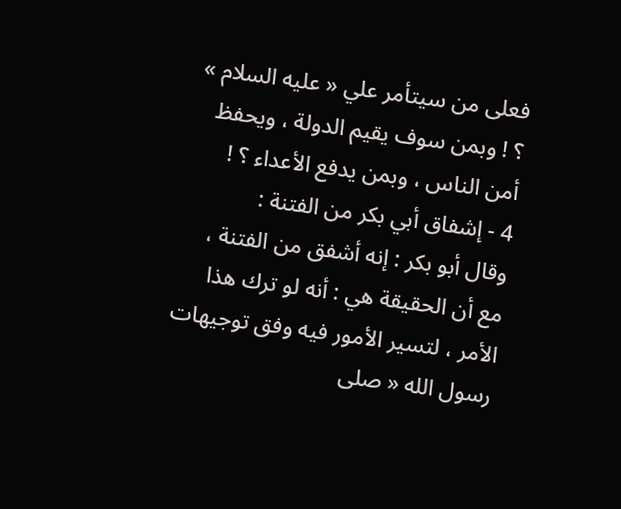فعلى من سيتأمر علي « عليه السلام » ؟ ! وبمن سوف يقيم الدولة ، ويحفظ أمن الناس ، وبمن يدفع الأعداء ؟ !
4 - إشفاق أبي بكر من الفتنة :
وقال أبو بكر : إنه أشفق من الفتنة ، مع أن الحقيقة هي : أنه لو ترك هذا الأمر ، لتسير الأمور فيه وفق توجيهات رسول الله « صلى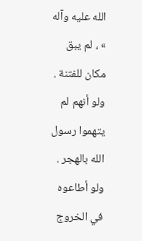الله عليه وآله » ، لم يبق مكان للفتنة .
ولو أنهم لم يتهموا رسول الله بالهجر .
ولو أطاعوه في الخروج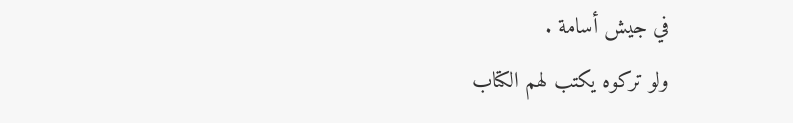في جيش أسامة .
ولو تركوه يكتب لهم الكتاب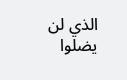الذي لن يضلوا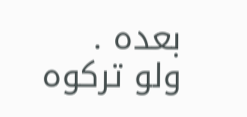بعده .
ولو تركوه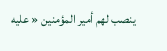ينصب لهم أمير المؤمنين « عليه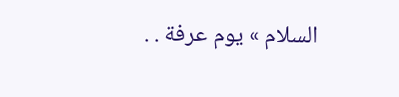السلام » يوم عرفة . .